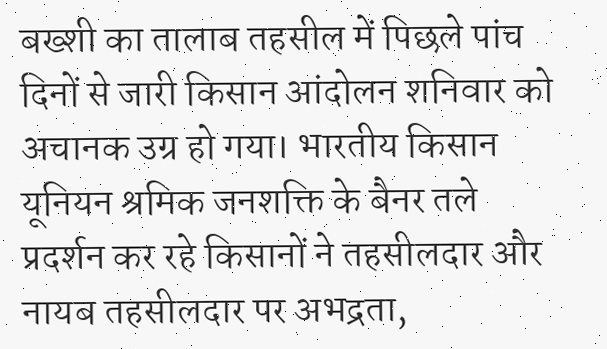बख्शी का तालाब तहसील में पिछले पांच दिनों से जारी किसान आंदोलन शनिवार को अचानक उग्र हो गया। भारतीय किसान यूनियन श्रमिक जनशक्ति के बैनर तले प्रदर्शन कर रहे किसानों ने तहसीलदार और नायब तहसीलदार पर अभद्रता,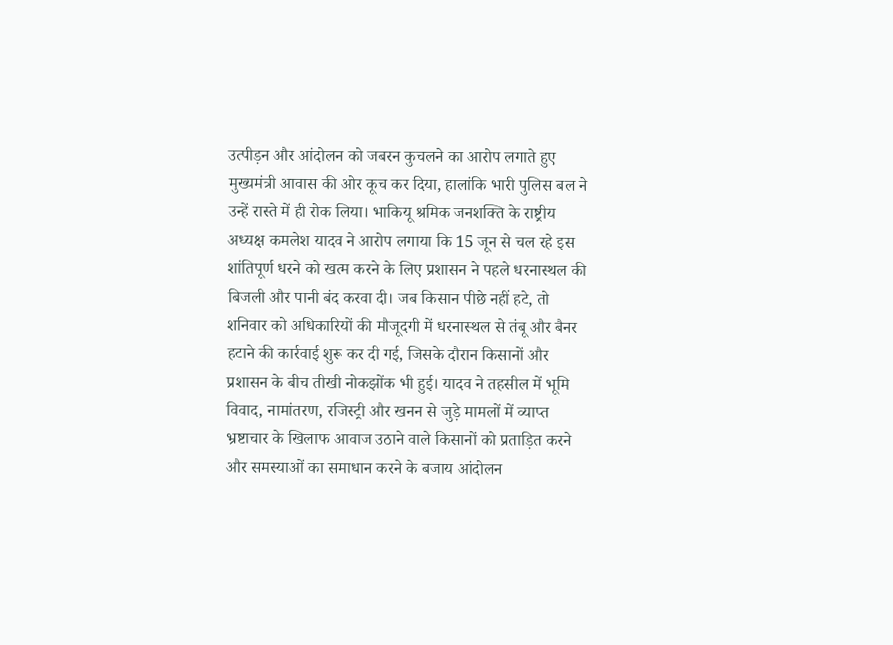उत्पीड़न और आंदोलन को जबरन कुचलने का आरोप लगाते हुए मुख्यमंत्री आवास की ओर कूच कर दिया, हालांकि भारी पुलिस बल ने उन्हें रास्ते में ही रोक लिया। भाकियू श्रमिक जनशक्ति के राष्ट्रीय अध्यक्ष कमलेश यादव ने आरोप लगाया कि 15 जून से चल रहे इस शांतिपूर्ण धरने को खत्म करने के लिए प्रशासन ने पहले धरनास्थल की बिजली और पानी बंद करवा दी। जब किसान पीछे नहीं हटे, तो शनिवार को अधिकारियों की मौजूदगी में धरनास्थल से तंबू और बैनर हटाने की कार्रवाई शुरू कर दी गई, जिसके दौरान किसानों और प्रशासन के बीच तीखी नोकझोंक भी हुई। यादव ने तहसील में भूमि विवाद, नामांतरण, रजिस्ट्री और खनन से जुड़े मामलों में व्याप्त भ्रष्टाचार के खिलाफ आवाज उठाने वाले किसानों को प्रताड़ित करने और समस्याओं का समाधान करने के बजाय आंदोलन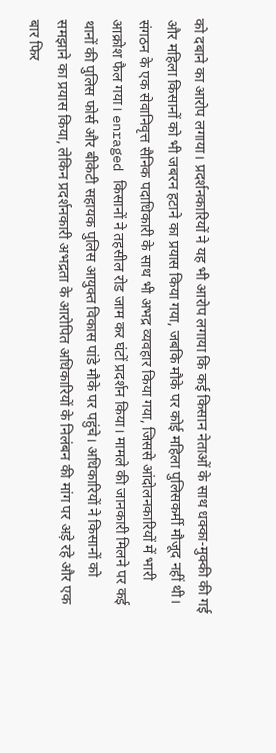को दबाने का आरोप लगाया। प्रदर्शनकारियों ने यह भी आरोप लगाया कि कई किसान नेताओं के साथ धक्का-मुक्की की गई और महिला किसानों को भी जबरन हटाने का प्रयास किया गया, जबकि मौके पर कोई महिला पुलिसकर्मी मौजूद नहीं थी। संगठन के एक सेवानिवृत्त सैनिक पदाधिकारी के साथ भी अभद्र व्यवहार किया गया, जिससे आंदोलनकारियों में भारी आक्रोश फैल गया। enraged किसानों ने तहसील रोड जाम कर घंटों प्रदर्शन किया। मामले की जानकारी मिलने पर कई थानों की पुलिस फोर्स और बीकेटी सहायक पुलिस आयुक्त विकास पांडे मौके पर पहुंचे। अधिकारियों ने किसानों को समझाने का प्रयास किया, लेकिन प्रदर्शनकारी अभद्रता के आरोपित अधिकारियों के निलंबन की मांग पर अड़े रहे और एक बार फिर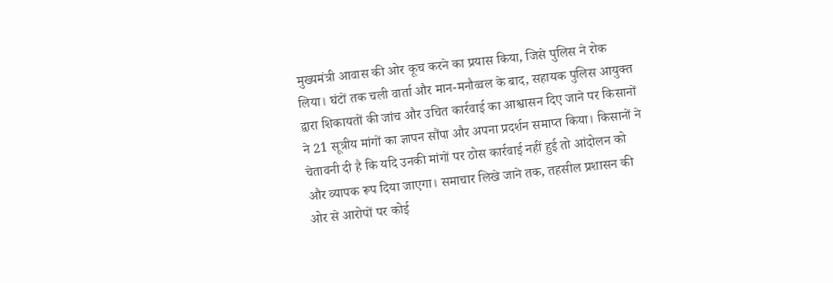मुख्यमंत्री आवास की ओर कूच करने का प्रयास किया, जिसे पुलिस ने रोक लिया। घंटों तक चली वार्ता और मान-मनौव्वल के बाद, सहायक पुलिस आयुक्त द्वारा शिकायतों की जांच और उचित कार्रवाई का आश्वासन दिए जाने पर किसानों ने 21 सूत्रीय मांगों का ज्ञापन सौंपा और अपना प्रदर्शन समाप्त किया। किसानों ने चेतावनी दी है कि यदि उनकी मांगों पर ठोस कार्रवाई नहीं हुई तो आंदोलन को और व्यापक रूप दिया जाएगा। समाचार लिखे जाने तक, तहसील प्रशासन की ओर से आरोपों पर कोई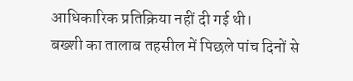आधिकारिक प्रतिक्रिया नहीं दी गई थी।
बख्शी का तालाब तहसील में पिछले पांच दिनों से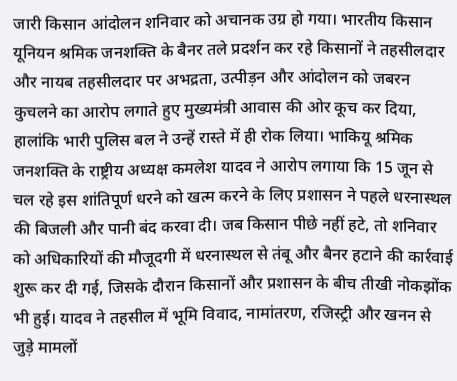जारी किसान आंदोलन शनिवार को अचानक उग्र हो गया। भारतीय किसान यूनियन श्रमिक जनशक्ति के बैनर तले प्रदर्शन कर रहे किसानों ने तहसीलदार और नायब तहसीलदार पर अभद्रता, उत्पीड़न और आंदोलन को जबरन कुचलने का आरोप लगाते हुए मुख्यमंत्री आवास की ओर कूच कर दिया, हालांकि भारी पुलिस बल ने उन्हें रास्ते में ही रोक लिया। भाकियू श्रमिक जनशक्ति के राष्ट्रीय अध्यक्ष कमलेश यादव ने आरोप लगाया कि 15 जून से चल रहे इस शांतिपूर्ण धरने को खत्म करने के लिए प्रशासन ने पहले धरनास्थल की बिजली और पानी बंद करवा दी। जब किसान पीछे नहीं हटे, तो शनिवार को अधिकारियों की मौजूदगी में धरनास्थल से तंबू और बैनर हटाने की कार्रवाई शुरू कर दी गई, जिसके दौरान किसानों और प्रशासन के बीच तीखी नोकझोंक भी हुई। यादव ने तहसील में भूमि विवाद, नामांतरण, रजिस्ट्री और खनन से जुड़े मामलों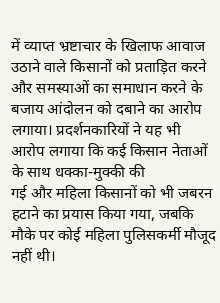में व्याप्त भ्रष्टाचार के खिलाफ आवाज उठाने वाले किसानों को प्रताड़ित करने और समस्याओं का समाधान करने के बजाय आंदोलन को दबाने का आरोप लगाया। प्रदर्शनकारियों ने यह भी आरोप लगाया कि कई किसान नेताओं के साथ धक्का-मुक्की की
गई और महिला किसानों को भी जबरन हटाने का प्रयास किया गया, जबकि मौके पर कोई महिला पुलिसकर्मी मौजूद नहीं थी।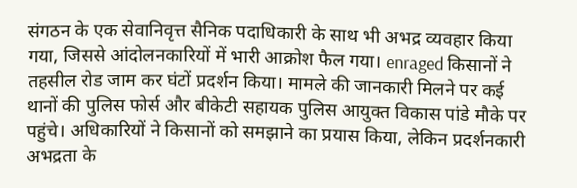संगठन के एक सेवानिवृत्त सैनिक पदाधिकारी के साथ भी अभद्र व्यवहार किया गया, जिससे आंदोलनकारियों में भारी आक्रोश फैल गया। enraged किसानों ने तहसील रोड जाम कर घंटों प्रदर्शन किया। मामले की जानकारी मिलने पर कई थानों की पुलिस फोर्स और बीकेटी सहायक पुलिस आयुक्त विकास पांडे मौके पर पहुंचे। अधिकारियों ने किसानों को समझाने का प्रयास किया, लेकिन प्रदर्शनकारी अभद्रता के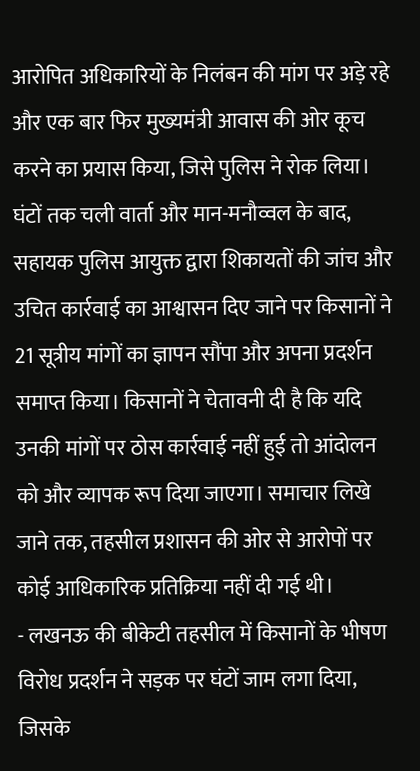आरोपित अधिकारियों के निलंबन की मांग पर अड़े रहे और एक बार फिर मुख्यमंत्री आवास की ओर कूच करने का प्रयास किया, जिसे पुलिस ने रोक लिया। घंटों तक चली वार्ता और मान-मनौव्वल के बाद, सहायक पुलिस आयुक्त द्वारा शिकायतों की जांच और उचित कार्रवाई का आश्वासन दिए जाने पर किसानों ने 21 सूत्रीय मांगों का ज्ञापन सौंपा और अपना प्रदर्शन समाप्त किया। किसानों ने चेतावनी दी है कि यदि उनकी मांगों पर ठोस कार्रवाई नहीं हुई तो आंदोलन को और व्यापक रूप दिया जाएगा। समाचार लिखे जाने तक, तहसील प्रशासन की ओर से आरोपों पर कोई आधिकारिक प्रतिक्रिया नहीं दी गई थी।
- लखनऊ की बीकेटी तहसील में किसानों के भीषण विरोध प्रदर्शन ने सड़क पर घंटों जाम लगा दिया, जिसके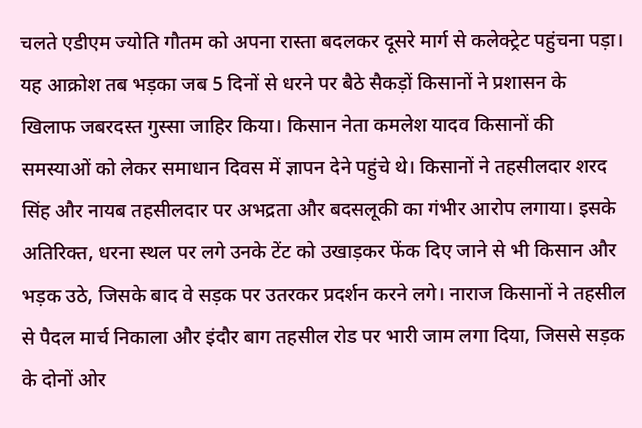चलते एडीएम ज्योति गौतम को अपना रास्ता बदलकर दूसरे मार्ग से कलेक्ट्रेट पहुंचना पड़ा। यह आक्रोश तब भड़का जब 5 दिनों से धरने पर बैठे सैकड़ों किसानों ने प्रशासन के खिलाफ जबरदस्त गुस्सा जाहिर किया। किसान नेता कमलेश यादव किसानों की समस्याओं को लेकर समाधान दिवस में ज्ञापन देने पहुंचे थे। किसानों ने तहसीलदार शरद सिंह और नायब तहसीलदार पर अभद्रता और बदसलूकी का गंभीर आरोप लगाया। इसके अतिरिक्त, धरना स्थल पर लगे उनके टेंट को उखाड़कर फेंक दिए जाने से भी किसान और भड़क उठे, जिसके बाद वे सड़क पर उतरकर प्रदर्शन करने लगे। नाराज किसानों ने तहसील से पैदल मार्च निकाला और इंदौर बाग तहसील रोड पर भारी जाम लगा दिया, जिससे सड़क के दोनों ओर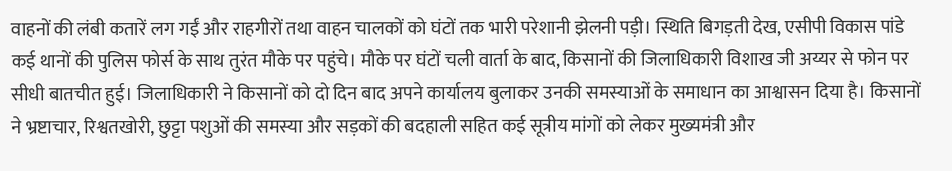वाहनों की लंबी कतारें लग गईं और राहगीरों तथा वाहन चालकों को घंटों तक भारी परेशानी झेलनी पड़ी। स्थिति बिगड़ती देख, एसीपी विकास पांडे कई थानों की पुलिस फोर्स के साथ तुरंत मौके पर पहुंचे। मौके पर घंटों चली वार्ता के बाद, किसानों की जिलाधिकारी विशाख जी अय्यर से फोन पर सीधी बातचीत हुई। जिलाधिकारी ने किसानों को दो दिन बाद अपने कार्यालय बुलाकर उनकी समस्याओं के समाधान का आश्वासन दिया है। किसानों ने भ्रष्टाचार, रिश्वतखोरी, छुट्टा पशुओं की समस्या और सड़कों की बदहाली सहित कई सूत्रीय मांगों को लेकर मुख्यमंत्री और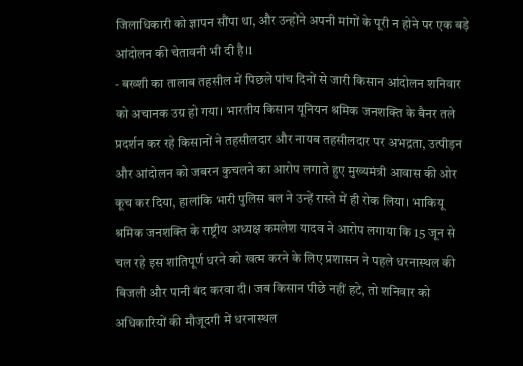जिलाधिकारी को ज्ञापन सौंपा था, और उन्होंने अपनी मांगों के पूरी न होने पर एक बड़े आंदोलन की चेतावनी भी दी है।1
- बख्शी का तालाब तहसील में पिछले पांच दिनों से जारी किसान आंदोलन शनिवार को अचानक उग्र हो गया। भारतीय किसान यूनियन श्रमिक जनशक्ति के बैनर तले प्रदर्शन कर रहे किसानों ने तहसीलदार और नायब तहसीलदार पर अभद्रता, उत्पीड़न और आंदोलन को जबरन कुचलने का आरोप लगाते हुए मुख्यमंत्री आवास की ओर कूच कर दिया, हालांकि भारी पुलिस बल ने उन्हें रास्ते में ही रोक लिया। भाकियू श्रमिक जनशक्ति के राष्ट्रीय अध्यक्ष कमलेश यादव ने आरोप लगाया कि 15 जून से चल रहे इस शांतिपूर्ण धरने को खत्म करने के लिए प्रशासन ने पहले धरनास्थल की बिजली और पानी बंद करवा दी। जब किसान पीछे नहीं हटे, तो शनिवार को अधिकारियों की मौजूदगी में धरनास्थल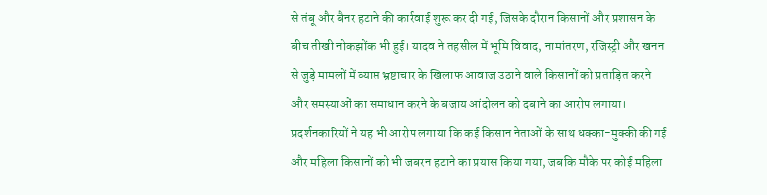से तंबू और बैनर हटाने की कार्रवाई शुरू कर दी गई, जिसके दौरान किसानों और प्रशासन के बीच तीखी नोकझोंक भी हुई। यादव ने तहसील में भूमि विवाद, नामांतरण, रजिस्ट्री और खनन से जुड़े मामलों में व्याप्त भ्रष्टाचार के खिलाफ आवाज उठाने वाले किसानों को प्रताड़ित करने और समस्याओं का समाधान करने के बजाय आंदोलन को दबाने का आरोप लगाया। प्रदर्शनकारियों ने यह भी आरोप लगाया कि कई किसान नेताओं के साथ धक्का-मुक्की की गई और महिला किसानों को भी जबरन हटाने का प्रयास किया गया, जबकि मौके पर कोई महिला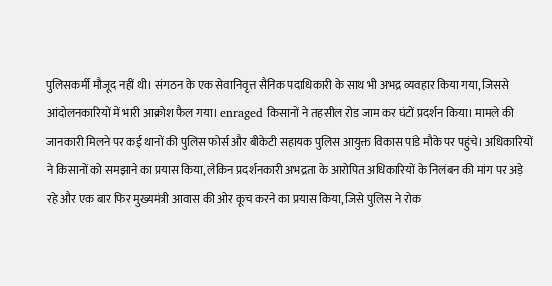पुलिसकर्मी मौजूद नहीं थी। संगठन के एक सेवानिवृत्त सैनिक पदाधिकारी के साथ भी अभद्र व्यवहार किया गया, जिससे आंदोलनकारियों में भारी आक्रोश फैल गया। enraged किसानों ने तहसील रोड जाम कर घंटों प्रदर्शन किया। मामले की जानकारी मिलने पर कई थानों की पुलिस फोर्स और बीकेटी सहायक पुलिस आयुक्त विकास पांडे मौके पर पहुंचे। अधिकारियों ने किसानों को समझाने का प्रयास किया, लेकिन प्रदर्शनकारी अभद्रता के आरोपित अधिकारियों के निलंबन की मांग पर अड़े रहे और एक बार फिर मुख्यमंत्री आवास की ओर कूच करने का प्रयास किया, जिसे पुलिस ने रोक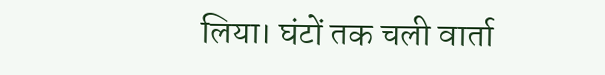लिया। घंटों तक चली वार्ता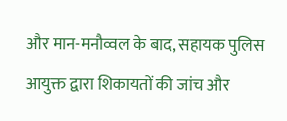और मान-मनौव्वल के बाद, सहायक पुलिस आयुक्त द्वारा शिकायतों की जांच और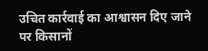उचित कार्रवाई का आश्वासन दिए जाने पर किसानों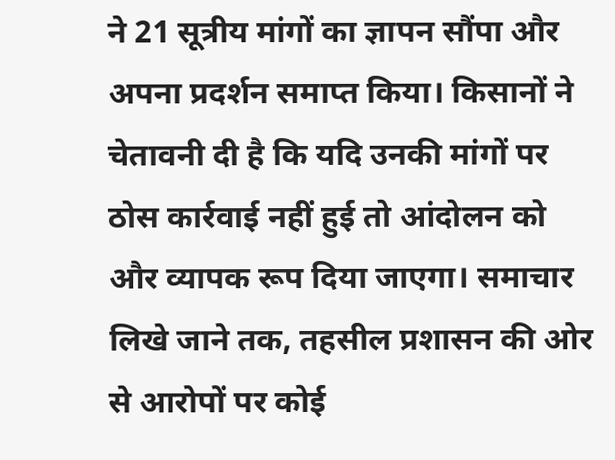ने 21 सूत्रीय मांगों का ज्ञापन सौंपा और अपना प्रदर्शन समाप्त किया। किसानों ने चेतावनी दी है कि यदि उनकी मांगों पर ठोस कार्रवाई नहीं हुई तो आंदोलन को और व्यापक रूप दिया जाएगा। समाचार लिखे जाने तक, तहसील प्रशासन की ओर से आरोपों पर कोई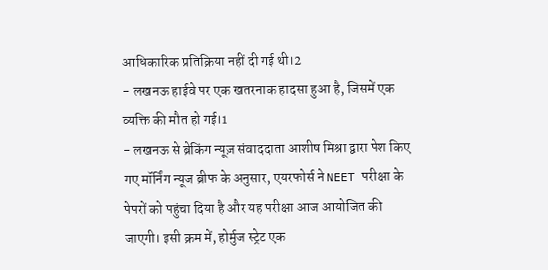आधिकारिक प्रतिक्रिया नहीं दी गई थी।2
- लखनऊ हाईवे पर एक खतरनाक हादसा हुआ है, जिसमें एक व्यक्ति की मौत हो गई।1
- लखनऊ से ब्रेकिंग न्यूज़ संवाददाता आशीष मिश्रा द्वारा पेश किए गए मॉर्निंग न्यूज ब्रीफ के अनुसार, एयरफोर्स ने NEET परीक्षा के पेपरों को पहुंचा दिया है और यह परीक्षा आज आयोजित की जाएगी। इसी क्रम में, होर्मुज स्ट्रेट एक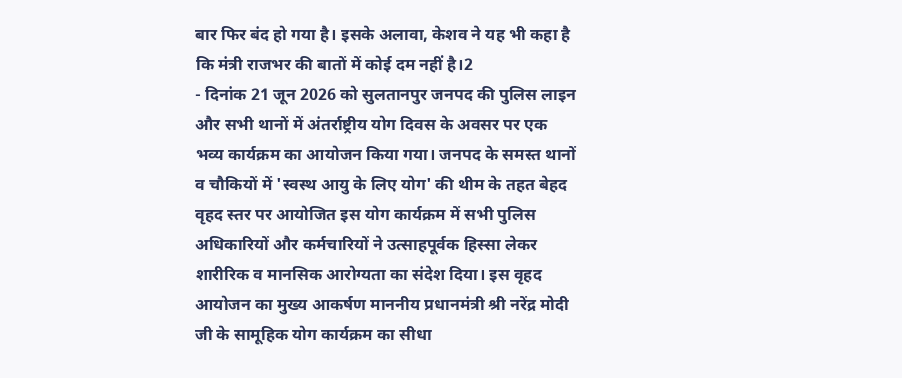बार फिर बंद हो गया है। इसके अलावा, केशव ने यह भी कहा है कि मंत्री राजभर की बातों में कोई दम नहीं है।2
- दिनांक 21 जून 2026 को सुलतानपुर जनपद की पुलिस लाइन और सभी थानों में अंतर्राष्ट्रीय योग दिवस के अवसर पर एक भव्य कार्यक्रम का आयोजन किया गया। जनपद के समस्त थानों व चौकियों में 'स्वस्थ आयु के लिए योग' की थीम के तहत बेहद वृहद स्तर पर आयोजित इस योग कार्यक्रम में सभी पुलिस अधिकारियों और कर्मचारियों ने उत्साहपूर्वक हिस्सा लेकर शारीरिक व मानसिक आरोग्यता का संदेश दिया। इस वृहद आयोजन का मुख्य आकर्षण माननीय प्रधानमंत्री श्री नरेंद्र मोदी जी के सामूहिक योग कार्यक्रम का सीधा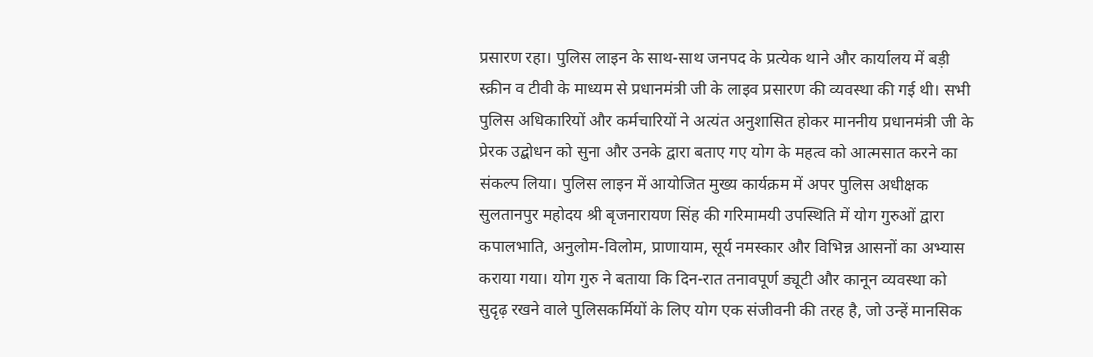प्रसारण रहा। पुलिस लाइन के साथ-साथ जनपद के प्रत्येक थाने और कार्यालय में बड़ी स्क्रीन व टीवी के माध्यम से प्रधानमंत्री जी के लाइव प्रसारण की व्यवस्था की गई थी। सभी पुलिस अधिकारियों और कर्मचारियों ने अत्यंत अनुशासित होकर माननीय प्रधानमंत्री जी के प्रेरक उद्बोधन को सुना और उनके द्वारा बताए गए योग के महत्व को आत्मसात करने का संकल्प लिया। पुलिस लाइन में आयोजित मुख्य कार्यक्रम में अपर पुलिस अधीक्षक सुलतानपुर महोदय श्री बृजनारायण सिंह की गरिमामयी उपस्थिति में योग गुरुओं द्वारा कपालभाति, अनुलोम-विलोम, प्राणायाम, सूर्य नमस्कार और विभिन्न आसनों का अभ्यास कराया गया। योग गुरु ने बताया कि दिन-रात तनावपूर्ण ड्यूटी और कानून व्यवस्था को सुदृढ़ रखने वाले पुलिसकर्मियों के लिए योग एक संजीवनी की तरह है, जो उन्हें मानसिक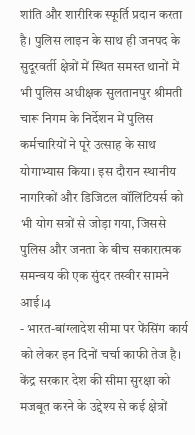शांति और शारीरिक स्फूर्ति प्रदान करता है। पुलिस लाइन के साथ ही जनपद के सुदूरवर्ती क्षेत्रों में स्थित समस्त थानों में भी पुलिस अधीक्षक सुलतानपुर श्रीमती चारू निगम के निर्देशन में पुलिस कर्मचारियों ने पूरे उत्साह के साथ योगाभ्यास किया। इस दौरान स्थानीय नागरिकों और डिजिटल वॉलिंटियर्स को भी योग सत्रों से जोड़ा गया, जिससे पुलिस और जनता के बीच सकारात्मक समन्वय की एक सुंदर तस्वीर सामने आई।4
- भारत-बांग्लादेश सीमा पर फेंसिंग कार्य को लेकर इन दिनों चर्चा काफी तेज है। केंद्र सरकार देश की सीमा सुरक्षा को मजबूत करने के उद्देश्य से कई क्षेत्रों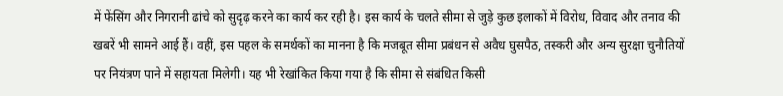में फेंसिंग और निगरानी ढांचे को सुदृढ़ करने का कार्य कर रही है। इस कार्य के चलते सीमा से जुड़े कुछ इलाकों में विरोध, विवाद और तनाव की खबरें भी सामने आई हैं। वहीं, इस पहल के समर्थकों का मानना है कि मजबूत सीमा प्रबंधन से अवैध घुसपैठ, तस्करी और अन्य सुरक्षा चुनौतियों पर नियंत्रण पाने में सहायता मिलेगी। यह भी रेखांकित किया गया है कि सीमा से संबंधित किसी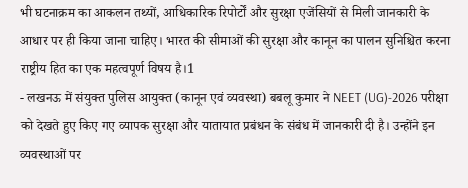भी घटनाक्रम का आकलन तथ्यों, आधिकारिक रिपोर्टों और सुरक्षा एजेंसियों से मिली जानकारी के आधार पर ही किया जाना चाहिए। भारत की सीमाओं की सुरक्षा और कानून का पालन सुनिश्चित करना राष्ट्रीय हित का एक महत्वपूर्ण विषय है।1
- लखनऊ में संयुक्त पुलिस आयुक्त (कानून एवं व्यवस्था) बबलू कुमार ने NEET (UG)-2026 परीक्षा को देखते हुए किए गए व्यापक सुरक्षा और यातायात प्रबंधन के संबंध में जानकारी दी है। उन्होंने इन व्यवस्थाओं पर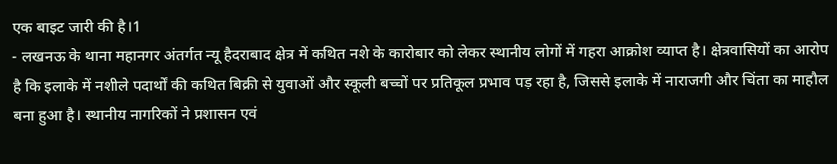एक बाइट जारी की है।1
- लखनऊ के थाना महानगर अंतर्गत न्यू हैदराबाद क्षेत्र में कथित नशे के कारोबार को लेकर स्थानीय लोगों में गहरा आक्रोश व्याप्त है। क्षेत्रवासियों का आरोप है कि इलाके में नशीले पदार्थों की कथित बिक्री से युवाओं और स्कूली बच्चों पर प्रतिकूल प्रभाव पड़ रहा है, जिससे इलाके में नाराजगी और चिंता का माहौल बना हुआ है। स्थानीय नागरिकों ने प्रशासन एवं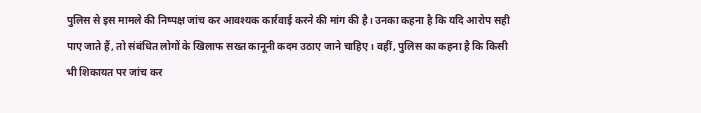पुलिस से इस मामले की निष्पक्ष जांच कर आवश्यक कार्रवाई करने की मांग की है। उनका कहना है कि यदि आरोप सही पाए जाते हैं, तो संबंधित लोगों के खिलाफ सख्त कानूनी कदम उठाए जाने चाहिए। वहीं, पुलिस का कहना है कि किसी भी शिकायत पर जांच कर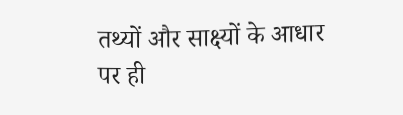तथ्यों और साक्ष्यों के आधार पर ही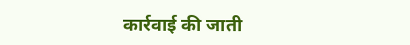कार्रवाई की जाती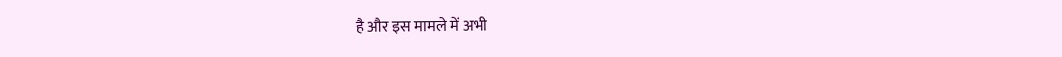है और इस मामले में अभी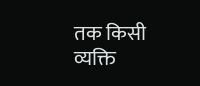तक किसी व्यक्ति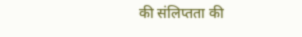की संलिप्तता की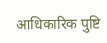आधिकारिक पुष्टि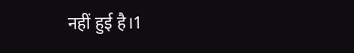नहीं हुई है।1